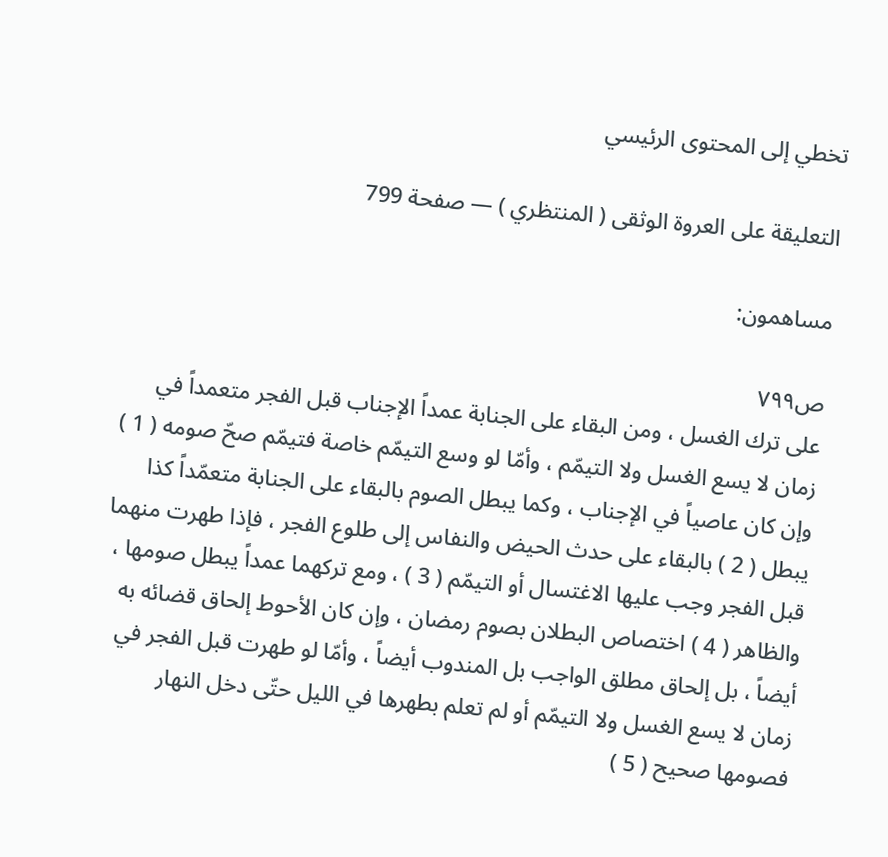تخطي إلى المحتوى الرئيسي

التعليقة على العروة الوثقى ( المنتظري ) — صفحة 799

مساهمون:

ص٧٩٩
على ترك الغسل ، ومن البقاء على الجنابة عمداً الإجناب قبل الفجر متعمداً في زمان لا يسع الغسل ولا التيمّم ، وأمّا لو وسع التيمّم خاصة فتيمّم صحّ صومه ( 1 ) وإن كان عاصياً في الإجناب ، وكما يبطل الصوم بالبقاء على الجنابة متعمّداً كذا يبطل ( 2 ) بالبقاء على حدث الحيض والنفاس إلى طلوع الفجر ، فإذا طهرت منهما قبل الفجر وجب عليها الاغتسال أو التيمّم ( 3 ) ، ومع تركهما عمداً يبطل صومها ، والظاهر ( 4 ) اختصاص البطلان بصوم رمضان ، وإن كان الأحوط إلحاق قضائه به أيضاً ، بل إلحاق مطلق الواجب بل المندوب أيضاً ، وأمّا لو طهرت قبل الفجر في زمان لا يسع الغسل ولا التيمّم أو لم تعلم بطهرها في الليل حتّى دخل النهار فصومها صحيح ( 5 )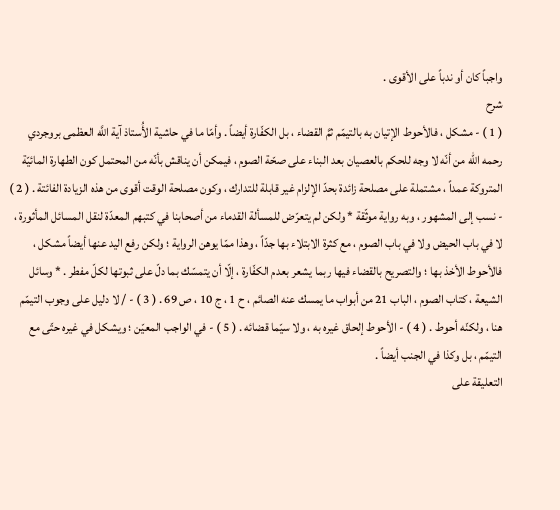واجباً كان أو ندباً على الأقوى .
شرح
( 1 ) - مشكل ، فالأحوط الإتيان به بالتيمّم ثمَّ القضاء ، بل الكفّارة أيضاً . وأمّا ما في حاشية الأُستاذ آية اللَّه العظمى بروجردي رحمه الله من أنّه لا وجه للحكم بالعصيان بعد البناء على صحّة الصوم ، فيمكن أن يناقش بأنّه من المحتمل كون الطهارة المائيّة المتروكة عمداً ، مشتملة على مصلحة زائدة بحدّ الإلزام غير قابلة للتدارك ، وكون مصلحة الوقت أقوى من هذه الزيادة الفائتة . ( 2 ) - نسب إلى المشهور ، وبه رواية موثّقة * ولكن لم يتعرّض للمسألة القدماء من أصحابنا في كتبهم المعدّة لنقل المسائل المأثورة ، لا في باب الحيض ولا في باب الصوم ، مع كثرة الابتلاء بها جدّاً ، وهذا ممّا يوهن الرواية ؛ ولكن رفع اليد عنها أيضاً مشكل ، فالأحوط الأخذ بها ؛ والتصريح بالقضاء فيها ربما يشعر بعدم الكفّارة ، إلّا أن يتمسّك بما دلّ على ثبوتها لكلّ مفطر . * وسائل الشيعة ، كتاب الصوم ، الباب 21 من أبواب ما يمسك عنه الصائم ، ح 1 ، ج 10 ، ص 69 . ( 3 ) - / لا دليل على وجوب التيمّم هنا ، ولكنّه أحوط . ( 4 ) - الأحوط إلحاق غيره به ، ولا سيّما قضائه . ( 5 ) - في الواجب المعيّن ؛ ويشكل في غيره حتّى مع التيمّم ، بل وكذا في الجنب أيضاً .
التعليقة على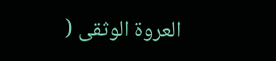العروة الوثقى (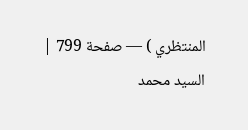المنتظري ) — صفحة 799 | السيد محمد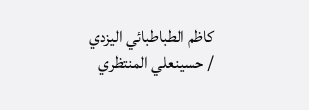كاظم الطباطبائي اليزدي / حسينعلي المنتظري